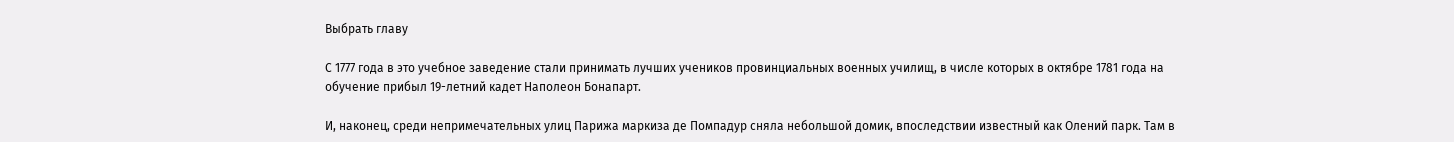Выбрать главу

С 1777 года в это учебное заведение стали принимать лучших учеников провинциальных военных училищ, в числе которых в октябре 1781 года на обучение прибыл 19-летний кадет Наполеон Бонапарт.

И, наконец, среди непримечательных улиц Парижа маркиза де Помпадур сняла небольшой домик, впоследствии известный как Олений парк. Там в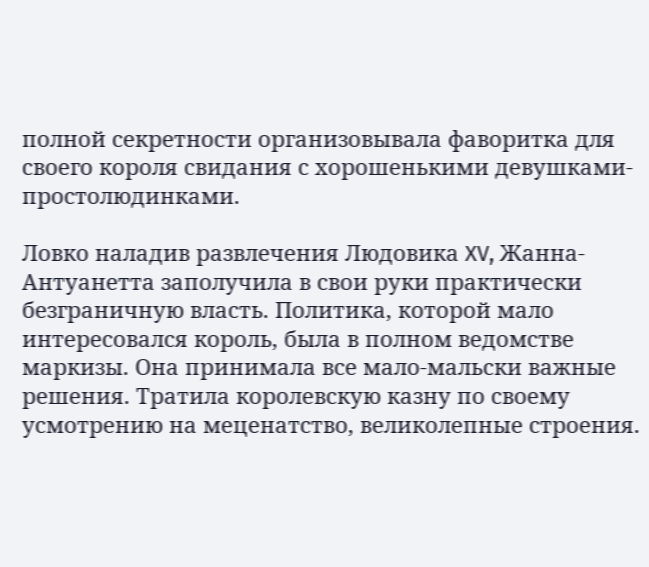полной секретности организовывала фаворитка для своего короля свидания с хорошенькими девушками-простолюдинками.

Ловко наладив развлечения Людовика XV, Жанна-Антуанетта заполучила в свои руки практически безграничную власть. Политика, которой мало интересовался король, была в полном ведомстве маркизы. Она принимала все мало-мальски важные решения. Тратила королевскую казну по своему усмотрению на меценатство, великолепные строения.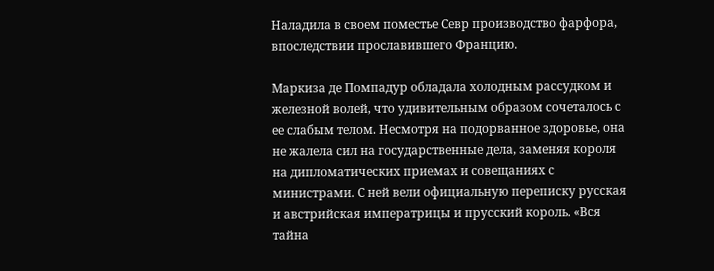Наладила в своем поместье Севр производство фарфора, впоследствии прославившего Францию.

Маркиза де Помпадур обладала холодным рассудком и железной волей, что удивительным образом сочеталось с ее слабым телом. Несмотря на подорванное здоровье, она не жалела сил на государственные дела, заменяя короля на дипломатических приемах и совещаниях с министрами. С ней вели официальную переписку русская и австрийская императрицы и прусский король. «Вся тайна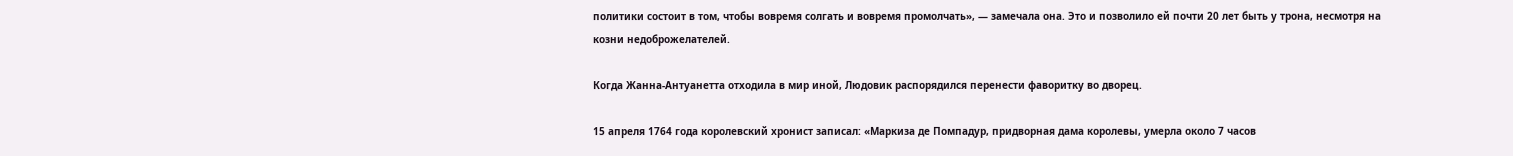политики состоит в том, чтобы вовремя солгать и вовремя промолчать», — замечала она. Это и позволило ей почти 20 лет быть у трона, несмотря на козни недоброжелателей.

Когда Жанна-Антуанетта отходила в мир иной, Людовик распорядился перенести фаворитку во дворец.

15 апреля 1764 года королевский хронист записал: «Маркиза де Помпадур, придворная дама королевы, умерла около 7 часов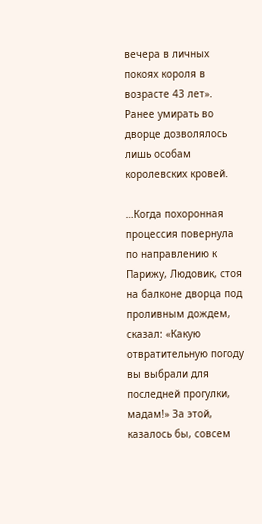вечера в личных покоях короля в возрасте 43 лет». Ранее умирать во дворце дозволялось лишь особам королевских кровей.

…Когда похоронная процессия повернула по направлению к Парижу, Людовик, стоя на балконе дворца под проливным дождем, сказал: «Какую отвратительную погоду вы выбрали для последней прогулки, мадам!» За этой, казалось бы, совсем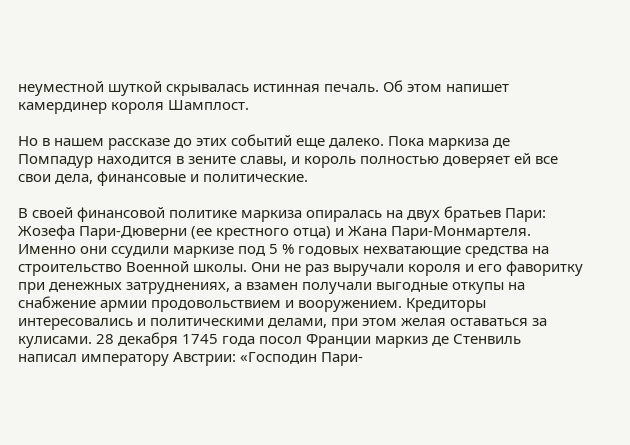неуместной шуткой скрывалась истинная печаль. Об этом напишет камердинер короля Шамплост.

Но в нашем рассказе до этих событий еще далеко. Пока маркиза де Помпадур находится в зените славы, и король полностью доверяет ей все свои дела, финансовые и политические.

В своей финансовой политике маркиза опиралась на двух братьев Пари: Жозефа Пари-Дюверни (ее крестного отца) и Жана Пари-Монмартеля. Именно они ссудили маркизе под 5 % годовых нехватающие средства на строительство Военной школы. Они не раз выручали короля и его фаворитку при денежных затруднениях, а взамен получали выгодные откупы на снабжение армии продовольствием и вооружением. Кредиторы интересовались и политическими делами, при этом желая оставаться за кулисами. 28 декабря 1745 года посол Франции маркиз де Стенвиль написал императору Австрии: «Господин Пари-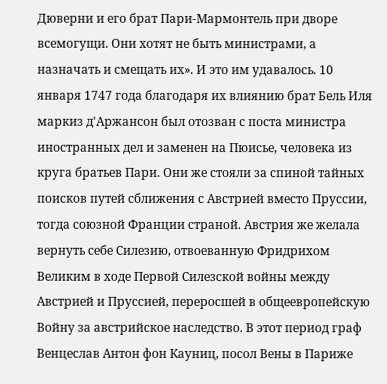Дюверни и его брат Пари-Мармонтель при дворе всемогущи. Они хотят не быть министрами, а назначать и смещать их». И это им удавалось. 10 января 1747 года благодаря их влиянию брат Бель Иля маркиз д'Аржансон был отозван с поста министра иностранных дел и заменен на Пюисье, человека из круга братьев Пари. Они же стояли за спиной тайных поисков путей сближения с Австрией вместо Пруссии, тогда союзной Франции страной. Австрия же желала вернуть себе Силезию, отвоеванную Фридрихом Великим в ходе Первой Силезской войны между Австрией и Пруссией, переросшей в общеевропейскую Войну за австрийское наследство. В этот период граф Венцеслав Антон фон Кауниц, посол Вены в Париже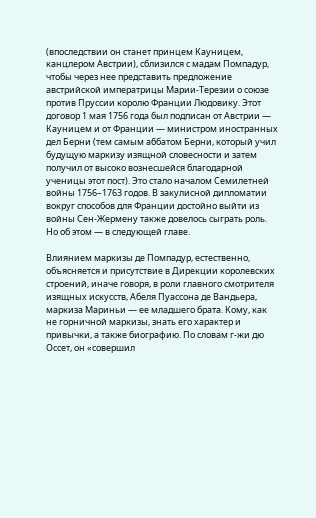(впоследствии он станет принцем Кауницем, канцлером Австрии), сблизился с мадам Помпадур, чтобы через нее представить предложение австрийской императрицы Марии-Терезии о союзе против Пруссии королю Франции Людовику. Этот договор 1 мая 1756 года был подписан от Австрии — Кауницем и от Франции — министром иностранных дел Берни (тем самым аббатом Берни, который учил будущую маркизу изящной словесности и затем получил от высоко вознесшейся благодарной ученицы этот пост). Это стало началом Семилетней войны 1756–1763 годов. В закулисной дипломатии вокруг способов для Франции достойно выйти из войны Сен-Жермену также довелось сыграть роль. Но об этом — в следующей главе.

Влиянием маркизы де Помпадур, естественно, объясняется и присутствие в Дирекции королевских строений, иначе говоря, в роли главного смотрителя изящных искусств, Абеля Пуассона де Вандьера, маркиза Мариньи — ее младшего брата. Кому, как не горничной маркизы, знать его характер и привычки, а также биографию. По словам г-жи дю Оссет, он «совершил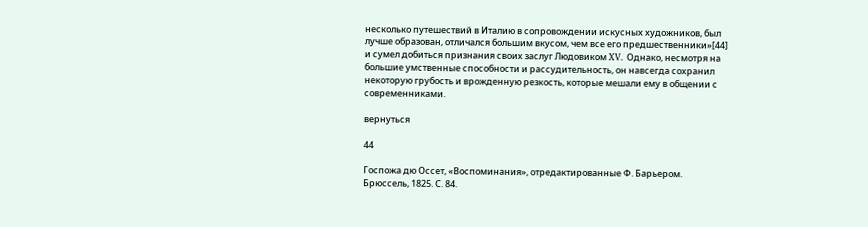несколько путешествий в Италию в сопровождении искусных художников, был лучше образован, отличался большим вкусом, чем все его предшественники»[44] и сумел добиться признания своих заслуг Людовиком XV. Однако, несмотря на большие умственные способности и рассудительность, он навсегда сохранил некоторую грубость и врожденную резкость, которые мешали ему в общении с современниками.

вернуться

44

Госпожа дю Оссет, «Воспоминания», отредактированные Ф. Барьером. Брюссель, 1825. С. 84.